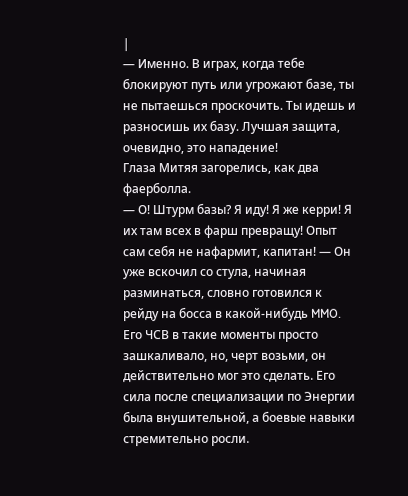|
— Именно. В играх, когда тебе блокируют путь или угрожают базе, ты не пытаешься проскочить. Ты идешь и разносишь их базу. Лучшая защита, очевидно, это нападение!
Глаза Митяя загорелись, как два фаерболла.
— О! Штурм базы? Я иду! Я же керри! Я их там всех в фарш превращу! Опыт сам себя не нафармит, капитан! — Он уже вскочил со стула, начиная разминаться, словно готовился к рейду на босса в какой-нибудь MMO. Его ЧСВ в такие моменты просто зашкаливало, но, черт возьми, он действительно мог это сделать. Его сила после специализации по Энергии была внушительной, а боевые навыки стремительно росли.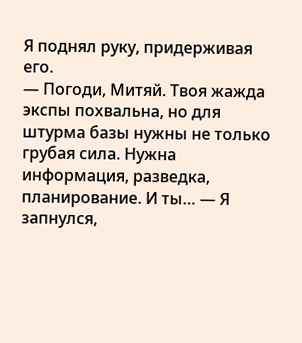Я поднял руку, придерживая его.
— Погоди, Митяй. Твоя жажда экспы похвальна, но для штурма базы нужны не только грубая сила. Нужна информация, разведка, планирование. И ты… — Я запнулся,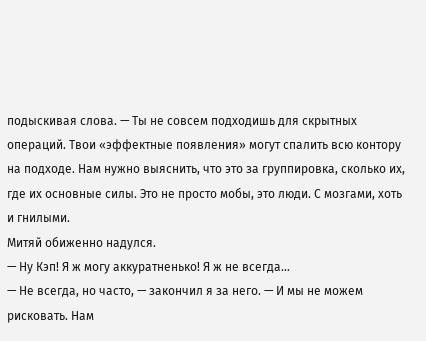подыскивая слова. — Ты не совсем подходишь для скрытных операций. Твои «эффектные появления» могут спалить всю контору на подходе. Нам нужно выяснить, что это за группировка, сколько их, где их основные силы. Это не просто мобы, это люди. С мозгами, хоть и гнилыми.
Митяй обиженно надулся.
— Ну Кэп! Я ж могу аккуратненько! Я ж не всегда…
— Не всегда, но часто, — закончил я за него. — И мы не можем рисковать. Нам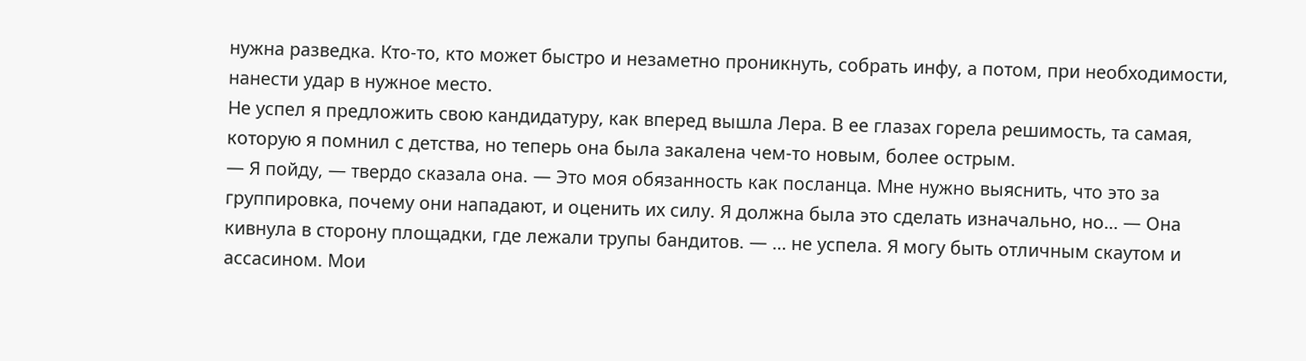нужна разведка. Кто-то, кто может быстро и незаметно проникнуть, собрать инфу, а потом, при необходимости, нанести удар в нужное место.
Не успел я предложить свою кандидатуру, как вперед вышла Лера. В ее глазах горела решимость, та самая, которую я помнил с детства, но теперь она была закалена чем-то новым, более острым.
— Я пойду, — твердо сказала она. — Это моя обязанность как посланца. Мне нужно выяснить, что это за группировка, почему они нападают, и оценить их силу. Я должна была это сделать изначально, но… — Она кивнула в сторону площадки, где лежали трупы бандитов. — … не успела. Я могу быть отличным скаутом и ассасином. Мои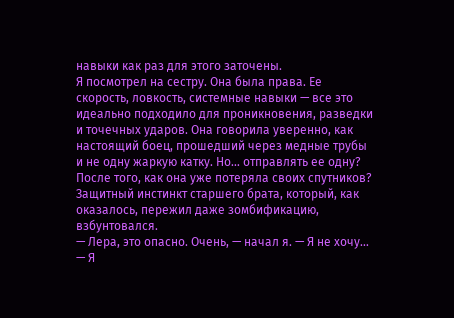навыки как раз для этого заточены.
Я посмотрел на сестру. Она была права. Ее скорость, ловкость, системные навыки — все это идеально подходило для проникновения, разведки и точечных ударов. Она говорила уверенно, как настоящий боец, прошедший через медные трубы и не одну жаркую катку. Но… отправлять ее одну? После того, как она уже потеряла своих спутников? Защитный инстинкт старшего брата, который, как оказалось, пережил даже зомбификацию, взбунтовался.
— Лера, это опасно. Очень, — начал я. — Я не хочу…
— Я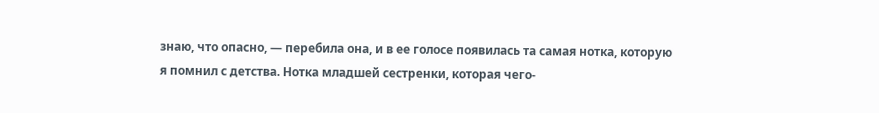знаю, что опасно, — перебила она, и в ее голосе появилась та самая нотка, которую я помнил с детства. Нотка младшей сестренки, которая чего-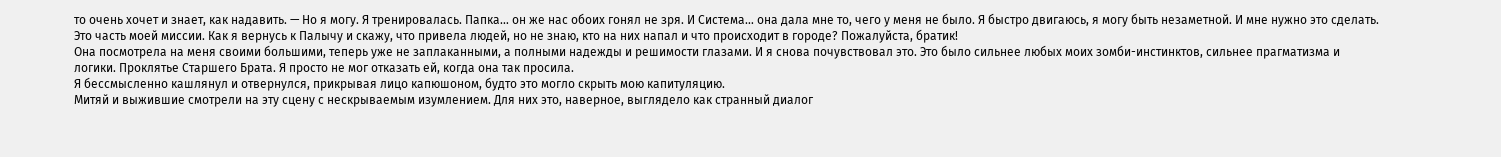то очень хочет и знает, как надавить. — Но я могу. Я тренировалась. Папка… он же нас обоих гонял не зря. И Система… она дала мне то, чего у меня не было. Я быстро двигаюсь, я могу быть незаметной. И мне нужно это сделать. Это часть моей миссии. Как я вернусь к Палычу и скажу, что привела людей, но не знаю, кто на них напал и что происходит в городе? Пожалуйста, братик!
Она посмотрела на меня своими большими, теперь уже не заплаканными, а полными надежды и решимости глазами. И я снова почувствовал это. Это было сильнее любых моих зомби-инстинктов, сильнее прагматизма и логики. Проклятье Старшего Брата. Я просто не мог отказать ей, когда она так просила.
Я бессмысленно кашлянул и отвернулся, прикрывая лицо капюшоном, будто это могло скрыть мою капитуляцию.
Митяй и выжившие смотрели на эту сцену с нескрываемым изумлением. Для них это, наверное, выглядело как странный диалог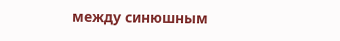между синюшным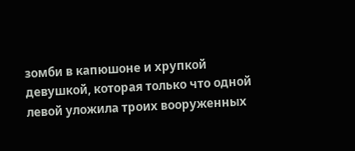зомби в капюшоне и хрупкой девушкой, которая только что одной левой уложила троих вооруженных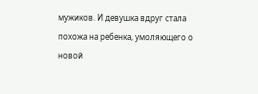мужиков. И девушка вдруг стала похожа на ребенка, умоляющего о новой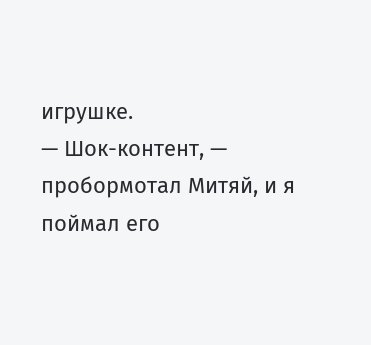игрушке.
— Шок-контент, — пробормотал Митяй, и я поймал его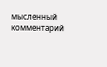мысленный комментарий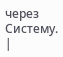через Систему. |